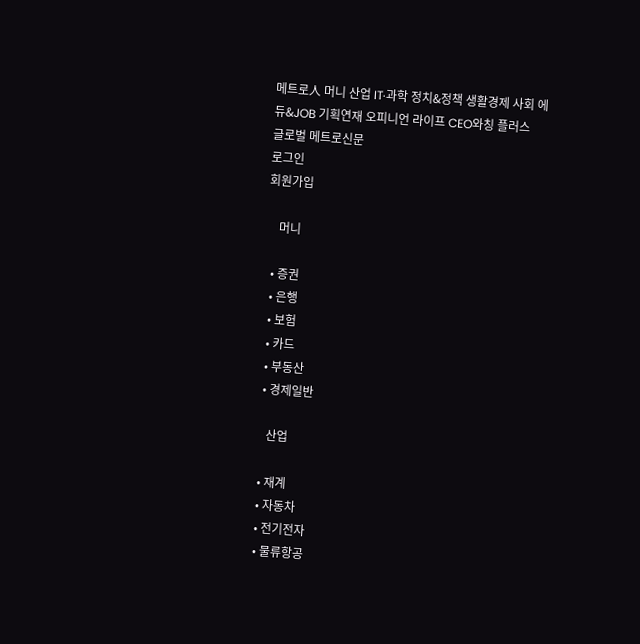메트로人 머니 산업 IT·과학 정치&정책 생활경제 사회 에듀&JOB 기획연재 오피니언 라이프 CEO와칭 플러스
글로벌 메트로신문
로그인
회원가입

    머니

  • 증권
  • 은행
  • 보험
  • 카드
  • 부동산
  • 경제일반

    산업

  • 재계
  • 자동차
  • 전기전자
  • 물류항공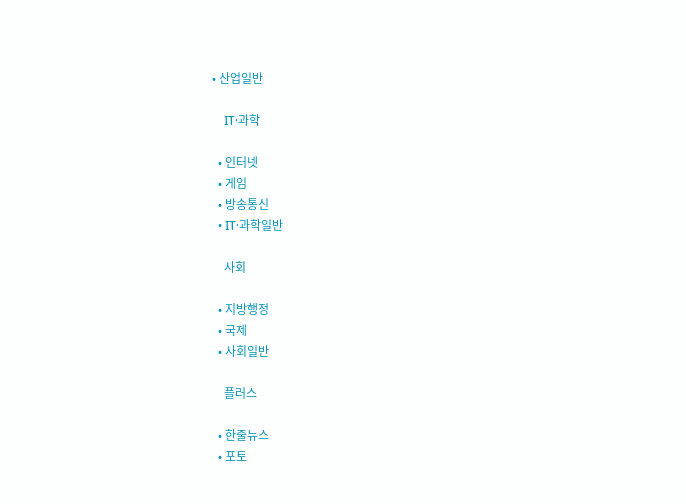• 산업일반

    IT·과학

  • 인터넷
  • 게임
  • 방송통신
  • IT·과학일반

    사회

  • 지방행정
  • 국제
  • 사회일반

    플러스

  • 한줄뉴스
  • 포토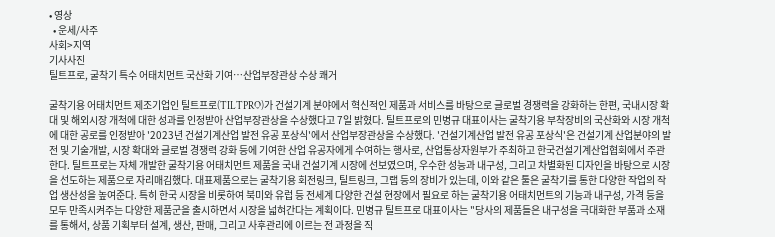• 영상
  • 운세/사주
사회>지역
기사사진
틸트프로, 굴착기 특수 어태치먼트 국산화 기여…산업부장관상 수상 쾌거

굴착기용 어태치먼트 제조기업인 틸트프로(TILTPRO)가 건설기계 분야에서 혁신적인 제품과 서비스를 바탕으로 글로벌 경쟁력을 강화하는 한편, 국내시장 확대 및 해외시장 개척에 대한 성과를 인정받아 산업부장관상을 수상했다고 7일 밝혔다. 틸트프로의 민병규 대표이사는 굴착기용 부착장비의 국산화와 시장 개척에 대한 공로를 인정받아 '2023년 건설기계산업 발전 유공 포상식'에서 산업부장관상을 수상했다. '건설기계산업 발전 유공 포상식'은 건설기계 산업분야의 발전 및 기술개발, 시장 확대와 글로벌 경쟁력 강화 등에 기여한 산업 유공자에게 수여하는 행사로, 산업통상자원부가 주최하고 한국건설기계산업협회에서 주관한다. 틸트프로는 자체 개발한 굴착기용 어태치먼트 제품을 국내 건설기계 시장에 선보였으며, 우수한 성능과 내구성, 그리고 차별화된 디자인을 바탕으로 시장을 선도하는 제품으로 자리매김했다. 대표제품으로는 굴착기용 회전링크, 틸트링크, 그랩 등의 장비가 있는데, 이와 같은 툴은 굴착기를 통한 다양한 작업의 작업 생산성을 높여준다. 특히 한국 시장을 비롯하여 북미와 유럽 등 전세계 다양한 건설 현장에서 필요로 하는 굴착기용 어태치먼트의 기능과 내구성, 가격 등을 모두 만족시켜주는 다양한 제품군을 출시하면서 시장을 넓혀간다는 계획이다. 민병규 틸트프로 대표이사는 "당사의 제품들은 내구성을 극대화한 부품과 소재를 통해서, 상품 기획부터 설계, 생산, 판매, 그리고 사후관리에 이르는 전 과정을 직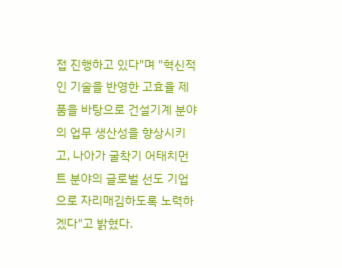접 진행하고 있다"며 "혁신적인 기술을 반영한 고효율 제품을 바탕으로 건설기계 분야의 업무 생산성을 향상시키고, 나아가 굴착기 어태치먼트 분야의 글로벌 선도 기업으로 자리매김하도록 노력하겠다"고 밝혔다.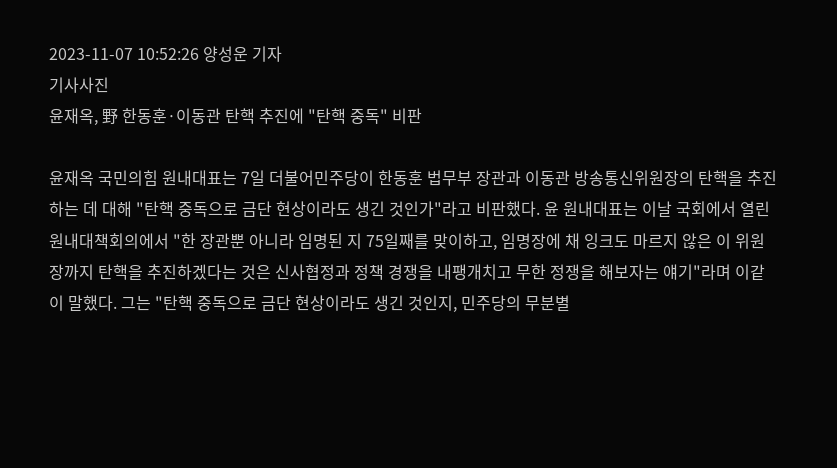2023-11-07 10:52:26 양성운 기자
기사사진
윤재옥, 野 한동훈·이동관 탄핵 추진에 "탄핵 중독" 비판

윤재옥 국민의힘 원내대표는 7일 더불어민주당이 한동훈 법무부 장관과 이동관 방송통신위원장의 탄핵을 추진하는 데 대해 "탄핵 중독으로 금단 현상이라도 생긴 것인가"라고 비판했다. 윤 원내대표는 이날 국회에서 열린 원내대책회의에서 "한 장관뿐 아니라 임명된 지 75일째를 맞이하고, 임명장에 채 잉크도 마르지 않은 이 위원장까지 탄핵을 추진하겠다는 것은 신사협정과 정책 경쟁을 내팽개치고 무한 정쟁을 해보자는 얘기"라며 이같이 말했다. 그는 "탄핵 중독으로 금단 현상이라도 생긴 것인지, 민주당의 무분별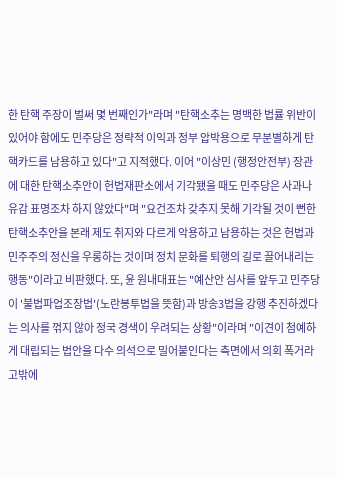한 탄핵 주장이 벌써 몇 번째인가"라며 "탄핵소추는 명백한 법률 위반이 있어야 함에도 민주당은 정략적 이익과 정부 압박용으로 무분별하게 탄핵카드를 남용하고 있다"고 지적했다. 이어 "이상민 (행정안전부) 장관에 대한 탄핵소추안이 헌법재판소에서 기각됐을 때도 민주당은 사과나 유감 표명조차 하지 않았다"며 "요건조차 갖추지 못해 기각될 것이 뻔한 탄핵소추안을 본래 제도 취지와 다르게 악용하고 남용하는 것은 헌법과 민주주의 정신을 우롱하는 것이며 정치 문화를 퇴행의 길로 끌어내리는 행동"이라고 비판했다. 또, 윤 원내대표는 "예산안 심사를 앞두고 민주당이 '불법파업조장법'(노란봉투법을 뜻함)과 방송3법을 강행 추진하겠다는 의사를 꺾지 않아 정국 경색이 우려되는 상황"이라며 "이견이 첨예하게 대립되는 법안을 다수 의석으로 밀어붙인다는 측면에서 의회 폭거라고밖에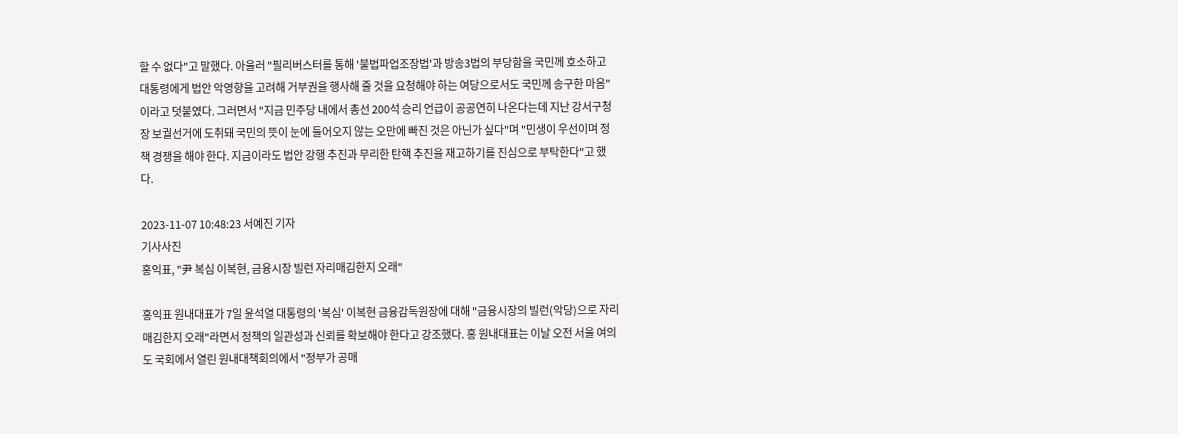할 수 없다"고 말했다. 아울러 "필리버스터를 통해 '불법파업조장법'과 방송3법의 부당함을 국민께 호소하고 대통령에게 법안 악영향을 고려해 거부권을 행사해 줄 것을 요청해야 하는 여당으로서도 국민께 송구한 마음"이라고 덧붙였다. 그러면서 "지금 민주당 내에서 총선 200석 승리 언급이 공공연히 나온다는데 지난 강서구청장 보궐선거에 도취돼 국민의 뜻이 눈에 들어오지 않는 오만에 빠진 것은 아닌가 싶다"며 "민생이 우선이며 정책 경쟁을 해야 한다. 지금이라도 법안 강행 추진과 무리한 탄핵 추진을 재고하기를 진심으로 부탁한다"고 했다.

2023-11-07 10:48:23 서예진 기자
기사사진
홍익표, "尹 복심 이복현, 금융시장 빌런 자리매김한지 오래"

홍익표 원내대표가 7일 윤석열 대통령의 '복심' 이복현 금융감독원장에 대해 "금융시장의 빌런(악당)으로 자리매김한지 오래"라면서 정책의 일관성과 신뢰를 확보해야 한다고 강조했다. 홍 원내대표는 이날 오전 서울 여의도 국회에서 열린 원내대책회의에서 "정부가 공매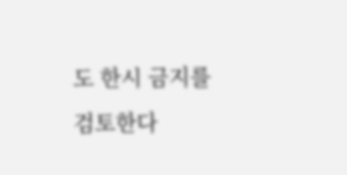도 한시 금지를 검토한다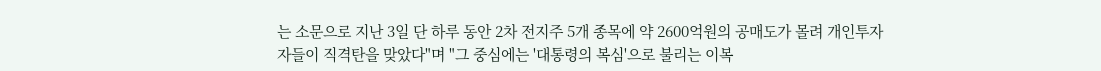는 소문으로 지난 3일 단 하루 동안 2차 전지주 5개 종목에 약 2600억원의 공매도가 몰려 개인투자자들이 직격탄을 맞았다"며 "그 중심에는 '대통령의 복심'으로 불리는 이복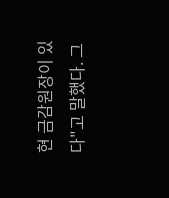현 금감원장이 있다"고 말했다. 그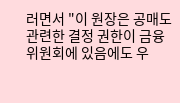러면서 "이 원장은 공매도 관련한 결정 권한이 금융위원회에 있음에도 우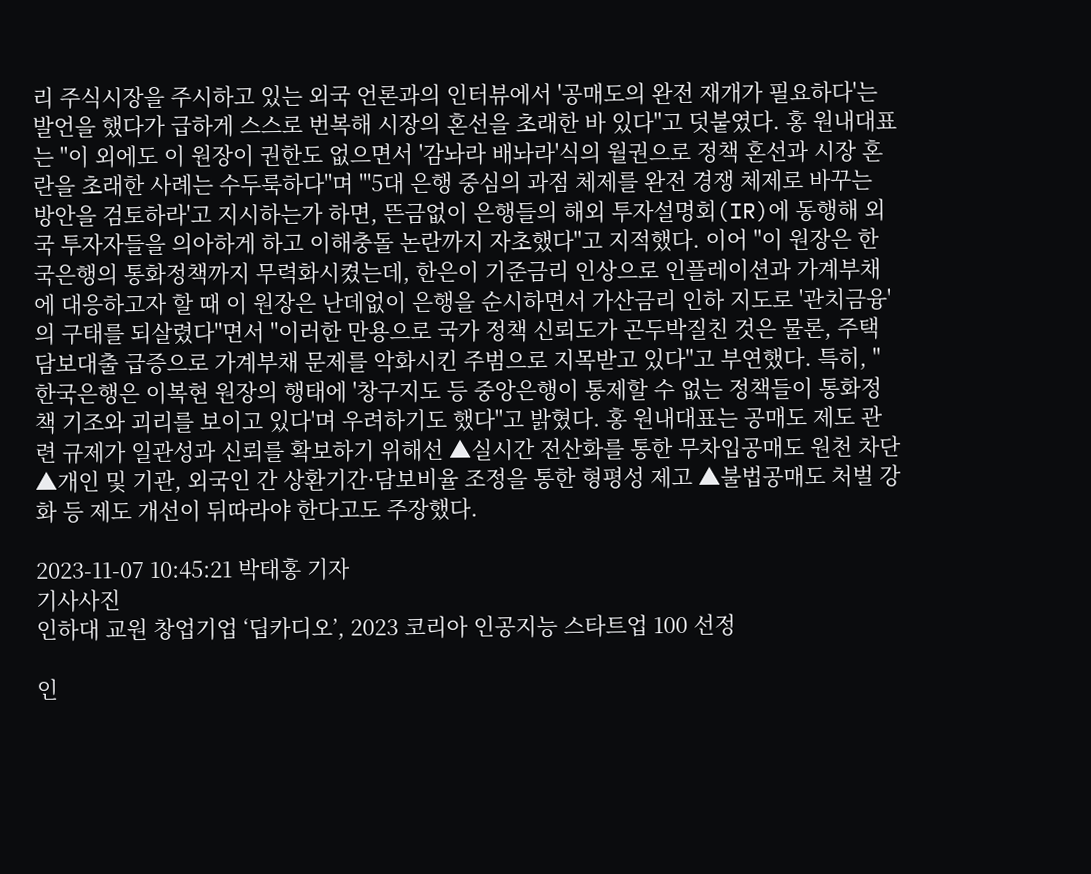리 주식시장을 주시하고 있는 외국 언론과의 인터뷰에서 '공매도의 완전 재개가 필요하다'는 발언을 했다가 급하게 스스로 번복해 시장의 혼선을 초래한 바 있다"고 덧붙였다. 홍 원내대표는 "이 외에도 이 원장이 권한도 없으면서 '감놔라 배놔라'식의 월권으로 정책 혼선과 시장 혼란을 초래한 사례는 수두룩하다"며 "'5대 은행 중심의 과점 체제를 완전 경쟁 체제로 바꾸는 방안을 검토하라'고 지시하는가 하면, 뜬금없이 은행들의 해외 투자설명회(IR)에 동행해 외국 투자자들을 의아하게 하고 이해충돌 논란까지 자초했다"고 지적했다. 이어 "이 원장은 한국은행의 통화정책까지 무력화시켰는데, 한은이 기준금리 인상으로 인플레이션과 가계부채에 대응하고자 할 때 이 원장은 난데없이 은행을 순시하면서 가산금리 인하 지도로 '관치금융'의 구태를 되살렸다"면서 "이러한 만용으로 국가 정책 신뢰도가 곤두박질친 것은 물론, 주택담보대출 급증으로 가계부채 문제를 악화시킨 주범으로 지목받고 있다"고 부연했다. 특히, "한국은행은 이복현 원장의 행태에 '창구지도 등 중앙은행이 통제할 수 없는 정책들이 통화정책 기조와 괴리를 보이고 있다'며 우려하기도 했다"고 밝혔다. 홍 원내대표는 공매도 제도 관련 규제가 일관성과 신뢰를 확보하기 위해선 ▲실시간 전산화를 통한 무차입공매도 원천 차단 ▲개인 및 기관, 외국인 간 상환기간·담보비율 조정을 통한 형평성 제고 ▲불법공매도 처벌 강화 등 제도 개선이 뒤따라야 한다고도 주장했다.

2023-11-07 10:45:21 박태홍 기자
기사사진
인하대 교원 창업기업 ‘딥카디오’, 2023 코리아 인공지능 스타트업 100 선정

인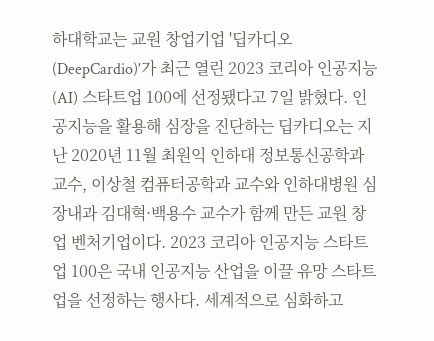하대학교는 교원 창업기업 '딥카디오(DeepCardio)'가 최근 열린 2023 코리아 인공지능(AI) 스타트업 100에 선정됐다고 7일 밝혔다. 인공지능을 활용해 심장을 진단하는 딥카디오는 지난 2020년 11월 최원익 인하대 정보통신공학과 교수, 이상철 컴퓨터공학과 교수와 인하대병원 심장내과 김대혁·백용수 교수가 함께 만든 교원 창업 벤처기업이다. 2023 코리아 인공지능 스타트업 100은 국내 인공지능 산업을 이끌 유망 스타트업을 선정하는 행사다. 세계적으로 심화하고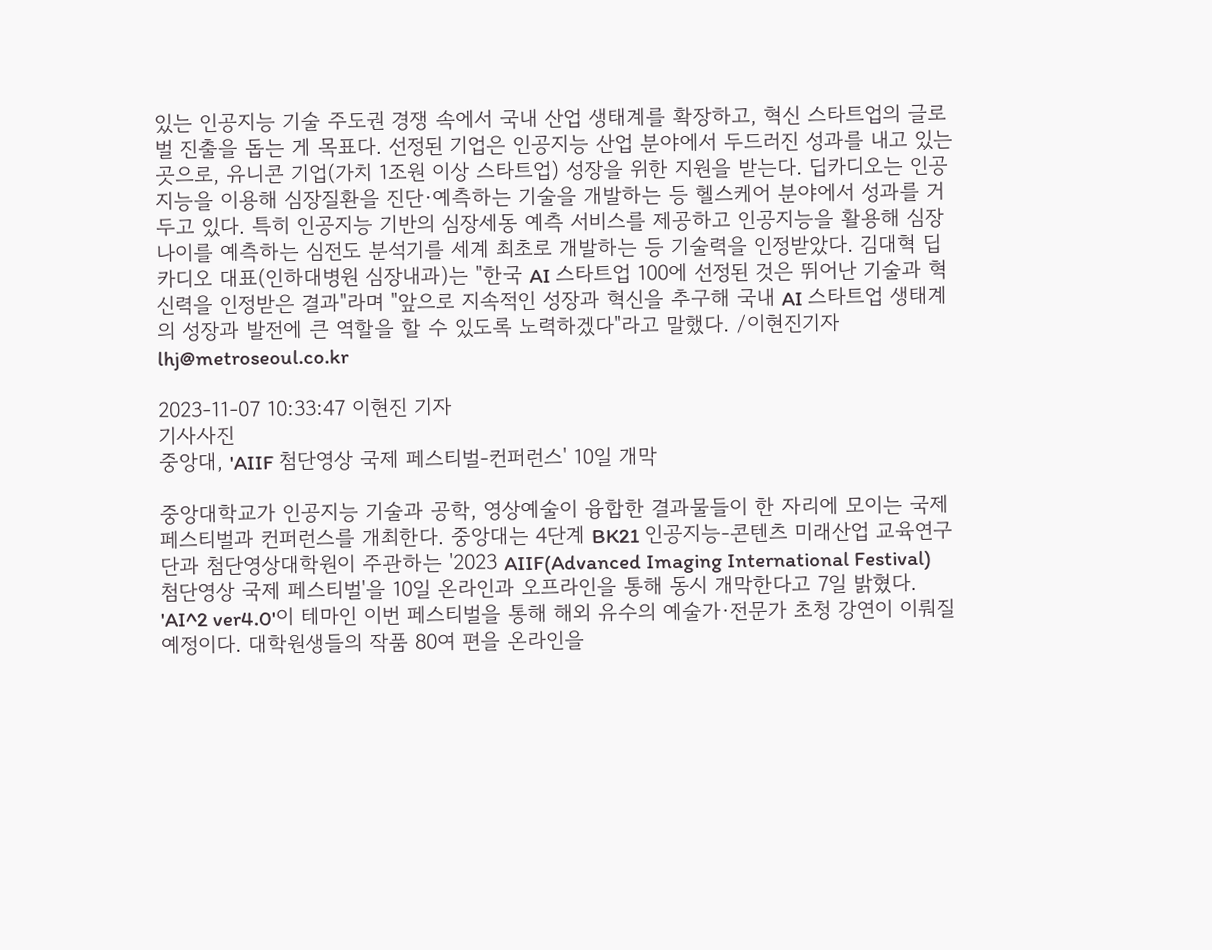있는 인공지능 기술 주도권 경쟁 속에서 국내 산업 생태계를 확장하고, 혁신 스타트업의 글로벌 진출을 돕는 게 목표다. 선정된 기업은 인공지능 산업 분야에서 두드러진 성과를 내고 있는 곳으로, 유니콘 기업(가치 1조원 이상 스타트업) 성장을 위한 지원을 받는다. 딥카디오는 인공지능을 이용해 심장질환을 진단·예측하는 기술을 개발하는 등 헬스케어 분야에서 성과를 거두고 있다. 특히 인공지능 기반의 심장세동 예측 서비스를 제공하고 인공지능을 활용해 심장 나이를 예측하는 심전도 분석기를 세계 최초로 개발하는 등 기술력을 인정받았다. 김대혁 딥카디오 대표(인하대병원 심장내과)는 "한국 AI 스타트업 100에 선정된 것은 뛰어난 기술과 혁신력을 인정받은 결과"라며 "앞으로 지속적인 성장과 혁신을 추구해 국내 AI 스타트업 생태계의 성장과 발전에 큰 역할을 할 수 있도록 노력하겠다"라고 말했다. /이현진기자 lhj@metroseoul.co.kr

2023-11-07 10:33:47 이현진 기자
기사사진
중앙대, 'AIIF 첨단영상 국제 페스티벌-컨퍼런스' 10일 개막

중앙대학교가 인공지능 기술과 공학, 영상예술이 융합한 결과물들이 한 자리에 모이는 국제 페스티벌과 컨퍼런스를 개최한다. 중앙대는 4단계 BK21 인공지능-콘텐츠 미래산업 교육연구단과 첨단영상대학원이 주관하는 '2023 AIIF(Advanced Imaging International Festival) 첨단영상 국제 페스티벌'을 10일 온라인과 오프라인을 통해 동시 개막한다고 7일 밝혔다. 'AI^2 ver4.0'이 테마인 이번 페스티벌을 통해 해외 유수의 예술가·전문가 초청 강연이 이뤄질 예정이다. 대학원생들의 작품 80여 편을 온라인을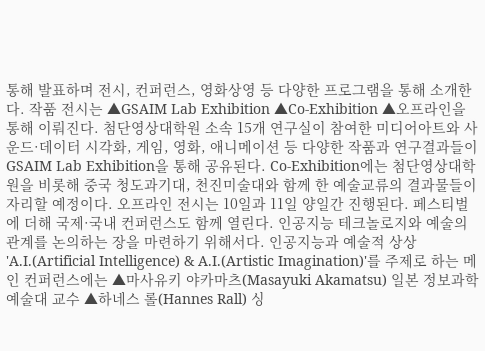통해 발표하며 전시, 컨퍼런스, 영화상영 등 다양한 프로그램을 통해 소개한다. 작품 전시는 ▲GSAIM Lab Exhibition ▲Co-Exhibition ▲오프라인을 통해 이뤄진다. 첨단영상대학원 소속 15개 연구실이 참여한 미디어아트와 사운드·데이터 시각화, 게임, 영화, 애니메이션 등 다양한 작품과 연구결과들이 GSAIM Lab Exhibition을 통해 공유된다. Co-Exhibition에는 첨단영상대학원을 비롯해 중국 청도과기대, 천진미술대와 함께 한 예술교류의 결과물들이 자리할 예정이다. 오프라인 전시는 10일과 11일 양일간 진행된다. 페스티벌에 더해 국제·국내 컨퍼런스도 함께 열린다. 인공지능 테크놀로지와 예술의 관계를 논의하는 장을 마련하기 위해서다. 인공지능과 예술적 상상 'A.I.(Artificial Intelligence) & A.I.(Artistic Imagination)'를 주제로 하는 메인 컨퍼런스에는 ▲마사유키 야카마츠(Masayuki Akamatsu) 일본 정보과학예술대 교수 ▲하네스 롤(Hannes Rall) 싱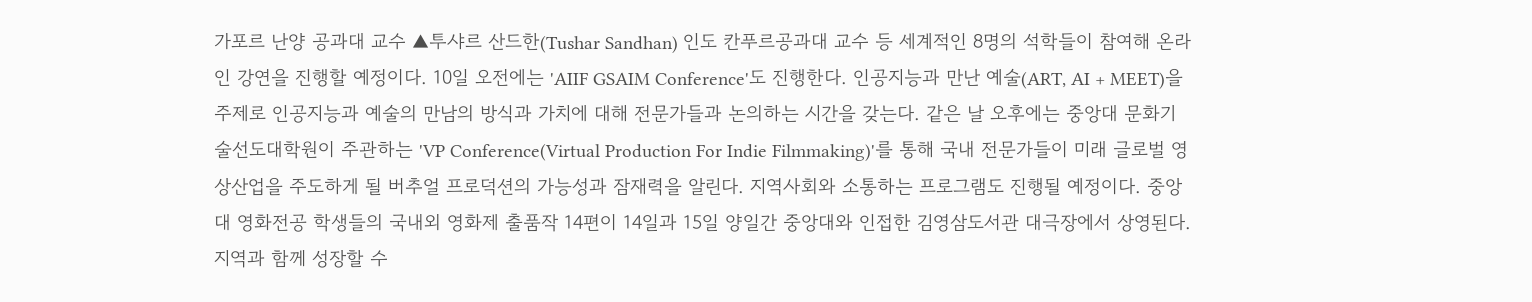가포르 난양 공과대 교수 ▲투샤르 산드한(Tushar Sandhan) 인도 칸푸르공과대 교수 등 세계적인 8명의 석학들이 참여해 온라인 강연을 진행할 예정이다. 10일 오전에는 'AIIF GSAIM Conference'도 진행한다. 인공지능과 만난 예술(ART, AI + MEET)을 주제로 인공지능과 예술의 만남의 방식과 가치에 대해 전문가들과 논의하는 시간을 갖는다. 같은 날 오후에는 중앙대 문화기술선도대학원이 주관하는 'VP Conference(Virtual Production For Indie Filmmaking)'를 통해 국내 전문가들이 미래 글로벌 영상산업을 주도하게 될 버추얼 프로덕션의 가능성과 잠재력을 알린다. 지역사회와 소통하는 프로그램도 진행될 예정이다. 중앙대 영화전공 학생들의 국내외 영화제 출품작 14편이 14일과 15일 양일간 중앙대와 인접한 김영삼도서관 대극장에서 상영된다. 지역과 함께 성장할 수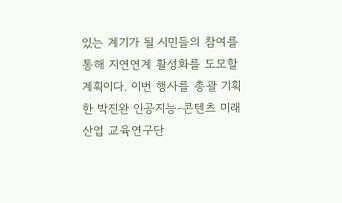있는 계기가 될 시민들의 참여를 통해 지연연계 활성화를 도모할 계획이다. 이번 행사를 총괄 기획한 박진완 인공지능-콘텐츠 미래산업 교육연구단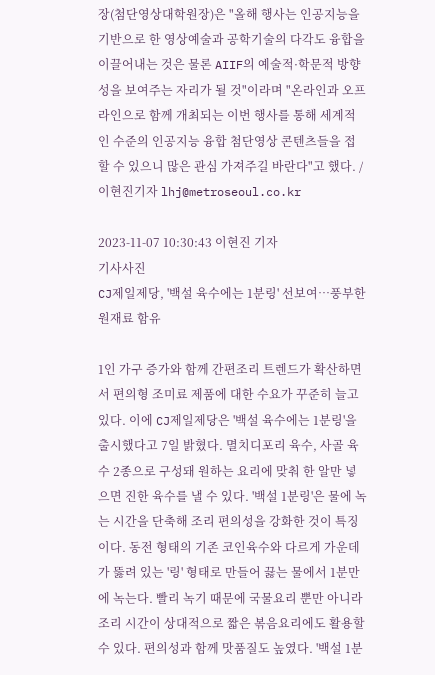장(첨단영상대학원장)은 "올해 행사는 인공지능을 기반으로 한 영상예술과 공학기술의 다각도 융합을 이끌어내는 것은 물론 AIIF의 예술적·학문적 방향성을 보여주는 자리가 될 것"이라며 "온라인과 오프라인으로 함께 개최되는 이번 행사를 통해 세계적인 수준의 인공지능 융합 첨단영상 콘텐츠들을 접할 수 있으니 많은 관심 가져주길 바란다"고 했다. /이현진기자 lhj@metroseoul.co.kr

2023-11-07 10:30:43 이현진 기자
기사사진
CJ제일제당, '백설 육수에는 1분링' 선보여…풍부한 원재료 함유

1인 가구 증가와 함께 간편조리 트렌드가 확산하면서 편의형 조미료 제품에 대한 수요가 꾸준히 늘고 있다. 이에 CJ제일제당은 '백설 육수에는 1분링'을 출시했다고 7일 밝혔다. 멸치디포리 육수, 사골 육수 2종으로 구성돼 원하는 요리에 맞춰 한 알만 넣으면 진한 육수를 낼 수 있다. '백설 1분링'은 물에 녹는 시간을 단축해 조리 편의성을 강화한 것이 특징이다. 동전 형태의 기존 코인육수와 다르게 가운데가 뚫려 있는 '링' 형태로 만들어 끓는 물에서 1분만에 녹는다. 빨리 녹기 때문에 국물요리 뿐만 아니라 조리 시간이 상대적으로 짧은 볶음요리에도 활용할 수 있다. 편의성과 함께 맛품질도 높였다. '백설 1분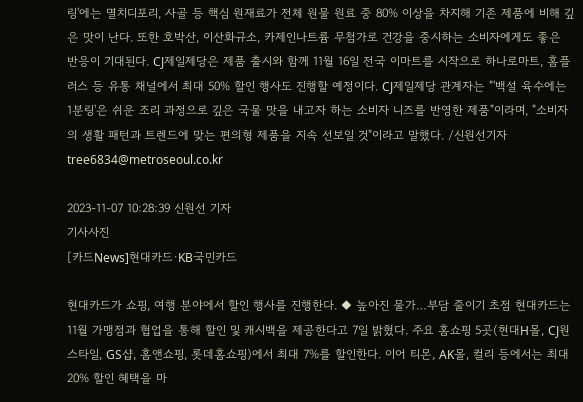링'에는 멸치디포리, 사골 등 핵심 원재료가 전체 원물 원료 중 80% 이상을 차지해 기존 제품에 비해 깊은 맛이 난다. 또한 호박산, 이산화규소, 카제인나트륨 무첨가로 건강을 중시하는 소비자에게도 좋은 반응이 기대된다. CJ제일제당은 제품 출시와 함께 11월 16일 전국 이마트를 시작으로 하나로마트, 홈플러스 등 유통 채널에서 최대 50% 할인 행사도 진행할 예정이다. CJ제일제당 관계자는 "'백설 육수에는 1분링'은 쉬운 조리 과정으로 깊은 국물 맛을 내고자 하는 소비자 니즈를 반영한 제품"이라며, "소비자의 생활 패턴과 트렌드에 맞는 편의형 제품을 지속 선보일 것"이라고 말했다. /신원선기자 tree6834@metroseoul.co.kr

2023-11-07 10:28:39 신원선 기자
기사사진
[카드News]현대카드·KB국민카드

현대카드가 쇼핑, 여행 분야에서 할인 행사를 진행한다. ◆ 높아진 물가…부담 줄이기 초점 현대카드는 11월 가맹점과 협업을 통해 할인 및 캐시백을 제공한다고 7일 밝혔다. 주요 홈쇼핑 5곳(현대H몰, CJ원스타일, GS샵, 홈앤쇼핑, 롯데홈쇼핑)에서 최대 7%를 할인한다. 이어 티몬, AK몰, 컬리 등에서는 최대 20% 할인 혜택을 마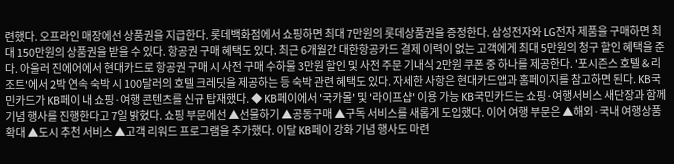련했다. 오프라인 매장에선 상품권을 지급한다. 롯데백화점에서 쇼핑하면 최대 7만원의 롯데상품권을 증정한다. 삼성전자와 LG전자 제품을 구매하면 최대 150만원의 상품권을 받을 수 있다. 항공권 구매 혜택도 있다. 최근 6개월간 대한항공카드 결제 이력이 없는 고객에게 최대 5만원의 청구 할인 혜택을 준다. 아울러 진에어에서 현대카드로 항공권 구매 시 사전 구매 수하물 3만원 할인 및 사전 주문 기내식 2만원 쿠폰 중 하나를 제공한다. '포시즌스 호텔 & 리조트'에서 2박 연속 숙박 시 100달러의 호텔 크레딧을 제공하는 등 숙박 관련 혜택도 있다. 자세한 사항은 현대카드앱과 홈페이지를 참고하면 된다. KB국민카드가 KB페이 내 쇼핑·여행 콘텐츠를 신규 탑재했다. ◆ KB페이에서 '국카몰' 및 '라이프샵' 이용 가능 KB국민카드는 쇼핑·여행서비스 새단장과 함께 기념 행사를 진행한다고 7일 밝혔다. 쇼핑 부문에선 ▲선물하기 ▲공동구매 ▲구독 서비스를 새롭게 도입했다. 이어 여행 부문은 ▲해외·국내 여행상품 확대 ▲도시 추천 서비스 ▲고객 리워드 프로그램을 추가했다. 이달 KB페이 강화 기념 행사도 마련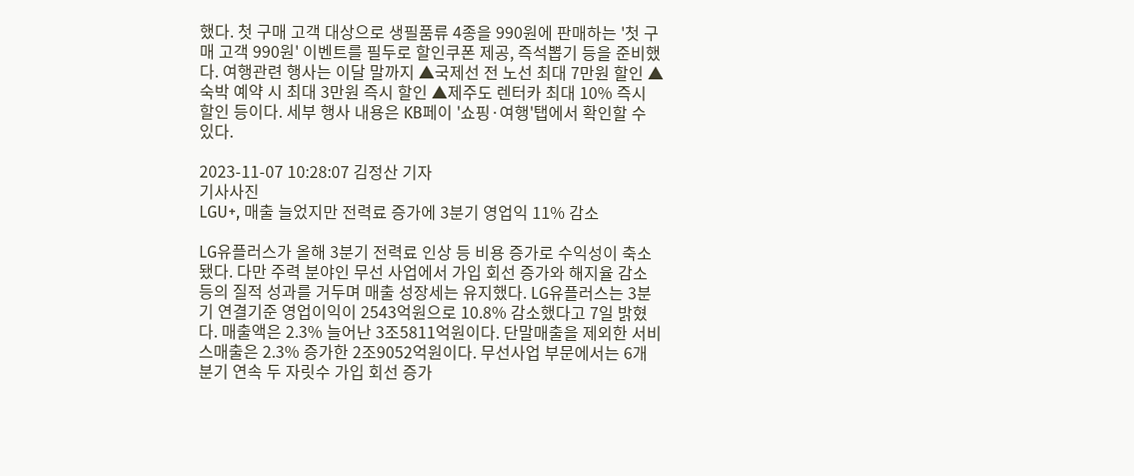했다. 첫 구매 고객 대상으로 생필품류 4종을 990원에 판매하는 '첫 구매 고객 990원' 이벤트를 필두로 할인쿠폰 제공, 즉석뽑기 등을 준비했다. 여행관련 행사는 이달 말까지 ▲국제선 전 노선 최대 7만원 할인 ▲숙박 예약 시 최대 3만원 즉시 할인 ▲제주도 렌터카 최대 10% 즉시 할인 등이다. 세부 행사 내용은 KB페이 '쇼핑·여행'탭에서 확인할 수 있다.

2023-11-07 10:28:07 김정산 기자
기사사진
LGU+, 매출 늘었지만 전력료 증가에 3분기 영업익 11% 감소

LG유플러스가 올해 3분기 전력료 인상 등 비용 증가로 수익성이 축소됐다. 다만 주력 분야인 무선 사업에서 가입 회선 증가와 해지율 감소 등의 질적 성과를 거두며 매출 성장세는 유지했다. LG유플러스는 3분기 연결기준 영업이익이 2543억원으로 10.8% 감소했다고 7일 밝혔다. 매출액은 2.3% 늘어난 3조5811억원이다. 단말매출을 제외한 서비스매출은 2.3% 증가한 2조9052억원이다. 무선사업 부문에서는 6개 분기 연속 두 자릿수 가입 회선 증가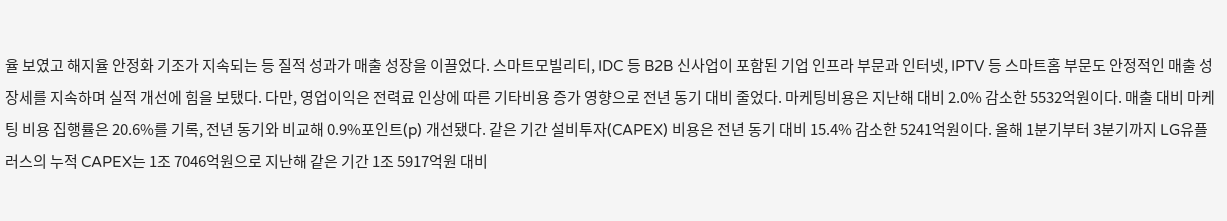율 보였고 해지율 안정화 기조가 지속되는 등 질적 성과가 매출 성장을 이끌었다. 스마트모빌리티, IDC 등 B2B 신사업이 포함된 기업 인프라 부문과 인터넷, IPTV 등 스마트홈 부문도 안정적인 매출 성장세를 지속하며 실적 개선에 힘을 보탰다. 다만, 영업이익은 전력료 인상에 따른 기타비용 증가 영향으로 전년 동기 대비 줄었다. 마케팅비용은 지난해 대비 2.0% 감소한 5532억원이다. 매출 대비 마케팅 비용 집행률은 20.6%를 기록, 전년 동기와 비교해 0.9%포인트(p) 개선됐다. 같은 기간 설비투자(CAPEX) 비용은 전년 동기 대비 15.4% 감소한 5241억원이다. 올해 1분기부터 3분기까지 LG유플러스의 누적 CAPEX는 1조 7046억원으로 지난해 같은 기간 1조 5917억원 대비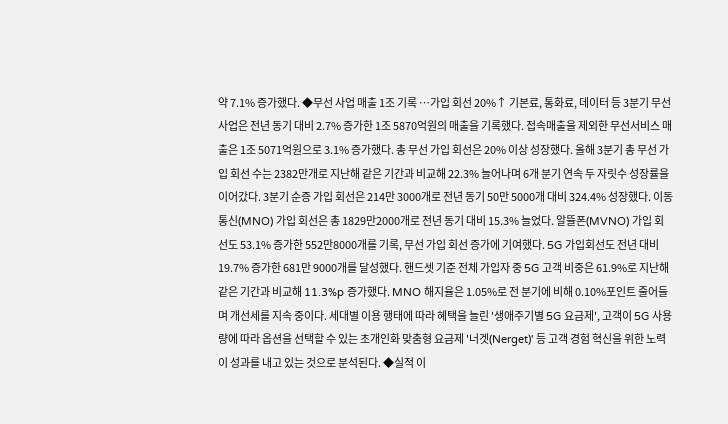약 7.1% 증가했다. ◆무선 사업 매출 1조 기록 …가입 회선 20%↑ 기본료, 통화료, 데이터 등 3분기 무선 사업은 전년 동기 대비 2.7% 증가한 1조 5870억원의 매출을 기록했다. 접속매출을 제외한 무선서비스 매출은 1조 5071억원으로 3.1% 증가했다. 총 무선 가입 회선은 20% 이상 성장했다. 올해 3분기 총 무선 가입 회선 수는 2382만개로 지난해 같은 기간과 비교해 22.3% 늘어나며 6개 분기 연속 두 자릿수 성장률을 이어갔다. 3분기 순증 가입 회선은 214만 3000개로 전년 동기 50만 5000개 대비 324.4% 성장했다. 이동통신(MNO) 가입 회선은 총 1829만2000개로 전년 동기 대비 15.3% 늘었다. 알뜰폰(MVNO) 가입 회선도 53.1% 증가한 552만8000개를 기록, 무선 가입 회선 증가에 기여했다. 5G 가입회선도 전년 대비 19.7% 증가한 681만 9000개를 달성했다. 핸드셋 기준 전체 가입자 중 5G 고객 비중은 61.9%로 지난해 같은 기간과 비교해 11.3%p 증가했다. MNO 해지율은 1.05%로 전 분기에 비해 0.10%포인트 줄어들며 개선세를 지속 중이다. 세대별 이용 행태에 따라 혜택을 늘린 '생애주기별 5G 요금제', 고객이 5G 사용량에 따라 옵션을 선택할 수 있는 초개인화 맞춤형 요금제 '너겟(Nerget)' 등 고객 경험 혁신을 위한 노력이 성과를 내고 있는 것으로 분석된다. ◆실적 이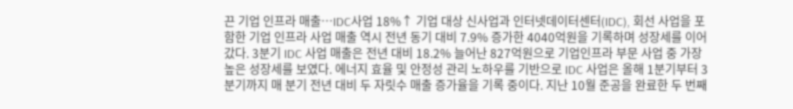끈 기업 인프라 매출…IDC사업 18%↑ 기업 대상 신사업과 인터넷데이터센터(IDC), 회선 사업을 포함한 기업 인프라 사업 매출 역시 전년 동기 대비 7.9% 증가한 4040억원을 기록하며 성장세를 이어갔다. 3분기 IDC 사업 매출은 전년 대비 18.2% 늘어난 827억원으로 기업인프라 부문 사업 중 가장 높은 성장세를 보였다. 에너지 효율 및 안정성 관리 노하우를 기반으로 IDC 사업은 올해 1분기부터 3분기까지 매 분기 전년 대비 두 자릿수 매출 증가율을 기록 중이다. 지난 10월 준공을 완료한 두 번째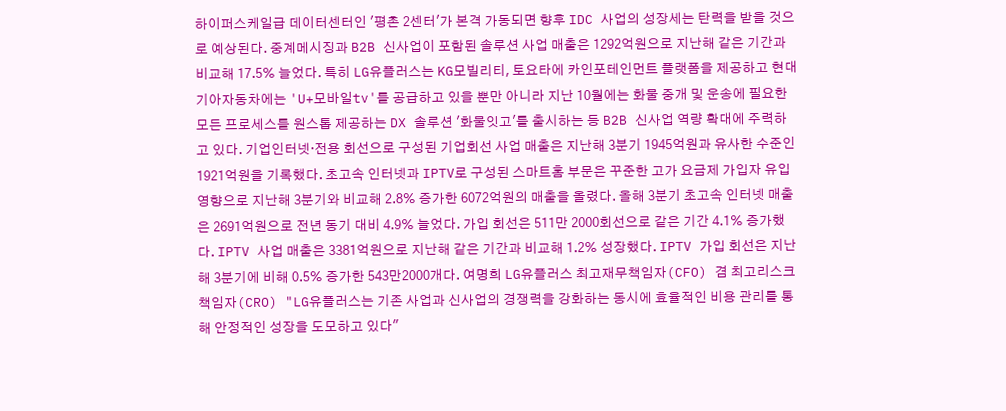하이퍼스케일급 데이터센터인 '평촌 2센터'가 본격 가동되면 향후 IDC 사업의 성장세는 탄력을 받을 것으로 예상된다. 중계메시징과 B2B 신사업이 포함된 솔루션 사업 매출은 1292억원으로 지난해 같은 기간과 비교해 17.5% 늘었다. 특히 LG유플러스는 KG모빌리티, 토요타에 카인포테인먼트 플랫폼을 제공하고 현대기아자동차에는 'U+모바일tv'를 공급하고 있을 뿐만 아니라 지난 10월에는 화물 중개 및 운송에 필요한 모든 프로세스를 원스톱 제공하는 DX 솔루션 '화물잇고'를 출시하는 등 B2B 신사업 역량 확대에 주력하고 있다. 기업인터넷·전용 회선으로 구성된 기업회선 사업 매출은 지난해 3분기 1945억원과 유사한 수준인 1921억원을 기록했다. 초고속 인터넷과 IPTV로 구성된 스마트홈 부문은 꾸준한 고가 요금제 가입자 유입 영향으로 지난해 3분기와 비교해 2.8% 증가한 6072억원의 매출을 올렸다. 올해 3분기 초고속 인터넷 매출은 2691억원으로 전년 동기 대비 4.9% 늘었다. 가입 회선은 511만 2000회선으로 같은 기간 4.1% 증가했다. IPTV 사업 매출은 3381억원으로 지난해 같은 기간과 비교해 1.2% 성장했다. IPTV 가입 회선은 지난해 3분기에 비해 0.5% 증가한 543만2000개다. 여명희 LG유플러스 최고재무책임자(CFO) 겸 최고리스크책임자(CRO) "LG유플러스는 기존 사업과 신사업의 경쟁력을 강화하는 동시에 효율적인 비용 관리를 통해 안정적인 성장을 도모하고 있다"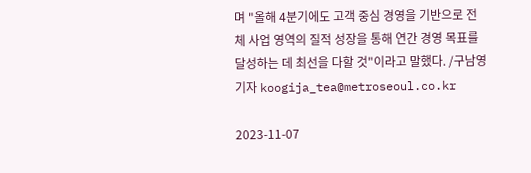며 "올해 4분기에도 고객 중심 경영을 기반으로 전체 사업 영역의 질적 성장을 통해 연간 경영 목표를 달성하는 데 최선을 다할 것"이라고 말했다. /구남영기자 koogija_tea@metroseoul.co.kr

2023-11-07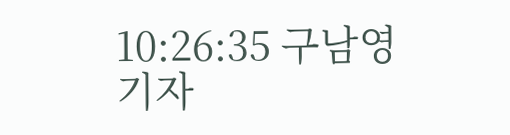10:26:35 구남영 기자